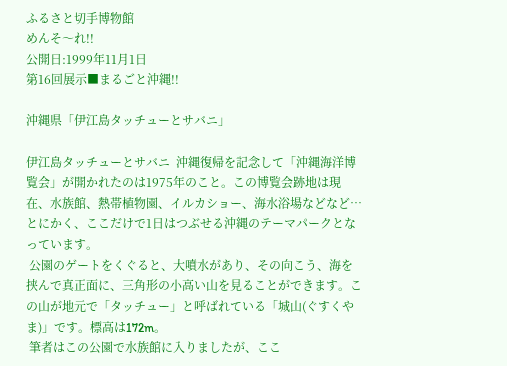ふるさと切手博物館
めんそ〜れ!!
公開日:1999年11月1日
第16回展示■まるごと沖縄!!

沖縄県「伊江島タッチューとサバニ」

伊江島タッチューとサバニ  沖縄復帰を記念して「沖縄海洋博覧会」が開かれたのは1975年のこと。この博覧会跡地は現在、水族館、熱帯植物園、イルカショー、海水浴場などなど…とにかく、ここだけで1日はつぶせる沖縄のテーマパークとなっています。
 公園のゲートをくぐると、大噴水があり、その向こう、海を挟んで真正面に、三角形の小高い山を見ることができます。この山が地元で「タッチュー」と呼ばれている「城山(ぐすくやま)」です。標高は172m。
 筆者はこの公園で水族館に入りましたが、ここ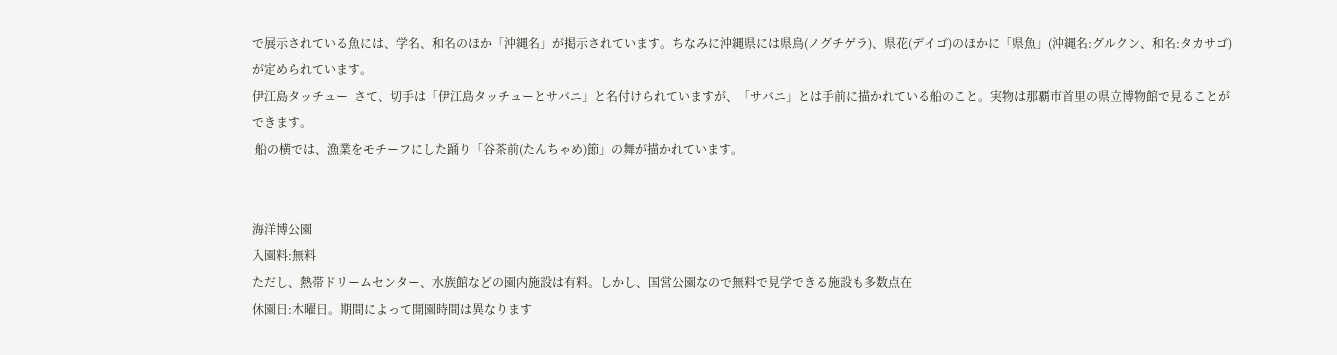で展示されている魚には、学名、和名のほか「沖縄名」が掲示されています。ちなみに沖縄県には県鳥(ノグチゲラ)、県花(デイゴ)のほかに「県魚」(沖縄名:グルクン、和名:タカサゴ)が定められています。
伊江島タッチュー  さて、切手は「伊江島タッチューとサバニ」と名付けられていますが、「サバニ」とは手前に描かれている船のこと。実物は那覇市首里の県立博物館で見ることができます。
 船の横では、漁業をモチーフにした踊り「谷茶前(たんちゃめ)節」の舞が描かれています。


海洋博公園
入園料:無料
ただし、熱帯ドリームセンター、水族館などの園内施設は有料。しかし、国営公園なので無料で見学できる施設も多数点在
休園日:木曜日。期間によって開園時間は異なります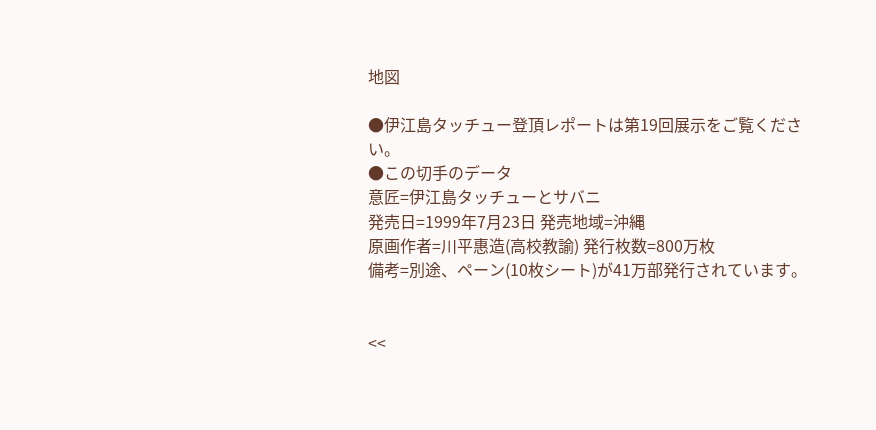地図

●伊江島タッチュー登頂レポートは第19回展示をご覧ください。
●この切手のデータ
意匠=伊江島タッチューとサバニ
発売日=1999年7月23日 発売地域=沖縄
原画作者=川平惠造(高校教諭) 発行枚数=800万枚
備考=別途、ペーン(10枚シート)が41万部発行されています。


<<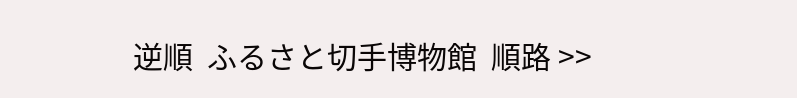逆順  ふるさと切手博物館  順路 >>